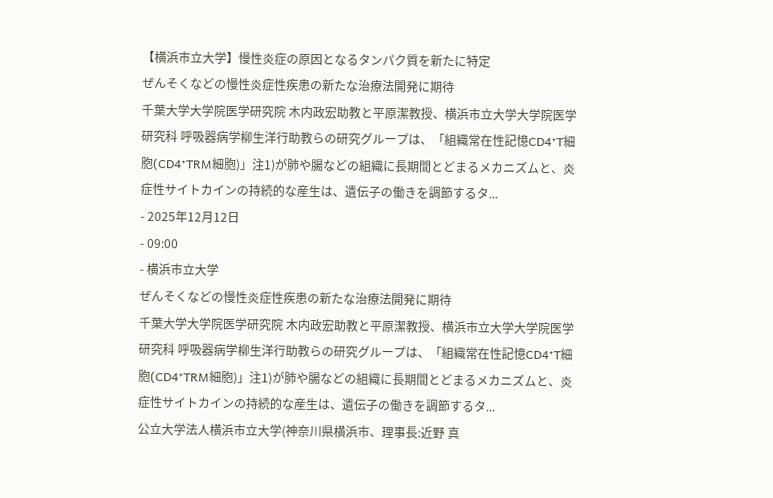【横浜市立大学】慢性炎症の原因となるタンパク質を新たに特定
ぜんそくなどの慢性炎症性疾患の新たな治療法開発に期待
千葉大学大学院医学研究院 木内政宏助教と平原潔教授、横浜市立大学大学院医学研究科 呼吸器病学柳生洋行助教らの研究グループは、「組織常在性記憶CD4⁺T細胞(CD4⁺TRM細胞)」注1)が肺や腸などの組織に長期間とどまるメカニズムと、炎症性サイトカインの持続的な産生は、遺伝子の働きを調節するタ...
- 2025年12月12日
- 09:00
- 横浜市立大学
ぜんそくなどの慢性炎症性疾患の新たな治療法開発に期待
千葉大学大学院医学研究院 木内政宏助教と平原潔教授、横浜市立大学大学院医学研究科 呼吸器病学柳生洋行助教らの研究グループは、「組織常在性記憶CD4⁺T細胞(CD4⁺TRM細胞)」注1)が肺や腸などの組織に長期間とどまるメカニズムと、炎症性サイトカインの持続的な産生は、遺伝子の働きを調節するタ...
公立大学法人横浜市立大学(神奈川県横浜市、理事長:近野 真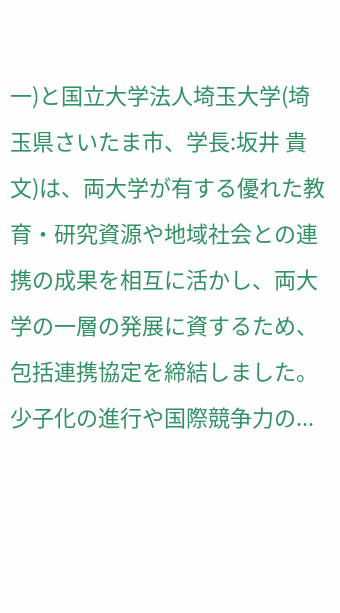一)と国立大学法人埼玉大学(埼玉県さいたま市、学長:坂井 貴文)は、両大学が有する優れた教育・研究資源や地域社会との連携の成果を相互に活かし、両大学の一層の発展に資するため、包括連携協定を締結しました。 少子化の進行や国際競争力の...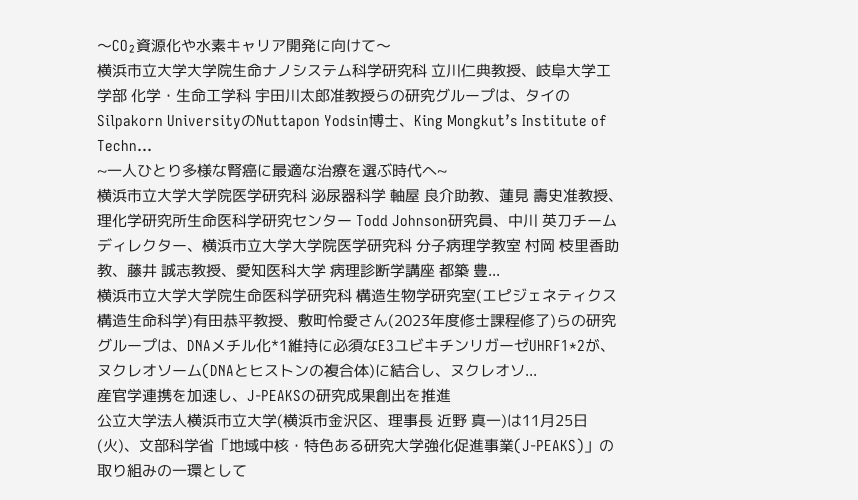〜CO₂資源化や水素キャリア開発に向けて〜
横浜市立大学大学院生命ナノシステム科学研究科 立川仁典教授、岐阜大学工学部 化学・生命工学科 宇田川太郎准教授らの研究グループは、タイのSilpakorn UniversityのNuttapon Yodsin博士、King Mongkut’s Institute of Techn...
~一人ひとり多様な腎癌に最適な治療を選ぶ時代へ~
横浜市立大学大学院医学研究科 泌尿器科学 軸屋 良介助教、蓮見 壽史准教授、理化学研究所生命医科学研究センター Todd Johnson研究員、中川 英刀チームディレクター、横浜市立大学大学院医学研究科 分子病理学教室 村岡 枝里香助教、藤井 誠志教授、愛知医科大学 病理診断学講座 都築 豊...
横浜市立大学大学院生命医科学研究科 構造生物学研究室(エピジェネティクス構造生命科学)有田恭平教授、敷町怜愛さん(2023年度修士課程修了)らの研究グループは、DNAメチル化*1維持に必須なE3ユビキチンリガーゼUHRF1*2が、ヌクレオソーム(DNAとヒストンの複合体)に結合し、ヌクレオソ...
産官学連携を加速し、J-PEAKSの研究成果創出を推進
公立大学法人横浜市立大学(横浜市金沢区、理事長 近野 真一)は11月25日(火)、文部科学省「地域中核・特色ある研究大学強化促進事業(J-PEAKS)」の取り組みの一環として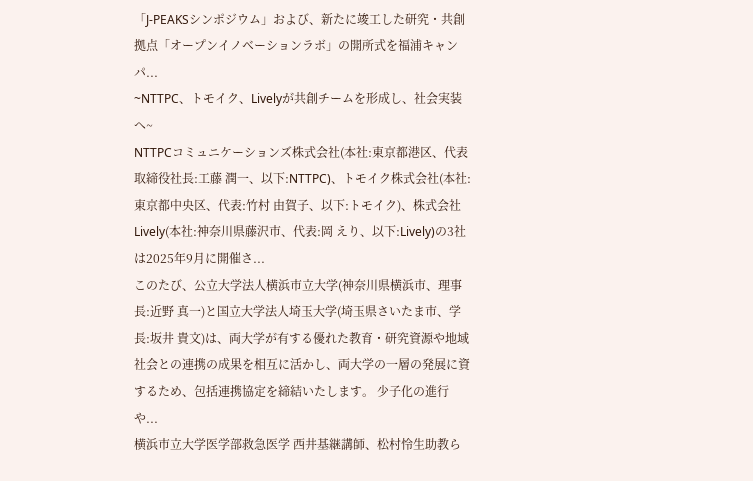「J-PEAKSシンポジウム」および、新たに竣工した研究・共創拠点「オープンイノベーションラボ」の開所式を福浦キャンパ...
~NTTPC、トモイク、Livelyが共創チームを形成し、社会実装へ~
NTTPCコミュニケーションズ株式会社(本社:東京都港区、代表取締役社長:工藤 潤一、以下:NTTPC)、トモイク株式会社(本社:東京都中央区、代表:竹村 由賀子、以下:トモイク)、株式会社Lively(本社:神奈川県藤沢市、代表:岡 えり、以下:Lively)の3社は2025年9月に開催さ...
このたび、公立大学法人横浜市立大学(神奈川県横浜市、理事長:近野 真一)と国立大学法人埼玉大学(埼玉県さいたま市、学長:坂井 貴文)は、両大学が有する優れた教育・研究資源や地域社会との連携の成果を相互に活かし、両大学の一層の発展に資するため、包括連携協定を締結いたします。 少子化の進行や...
横浜市立大学医学部救急医学 西井基継講師、松村怜生助教ら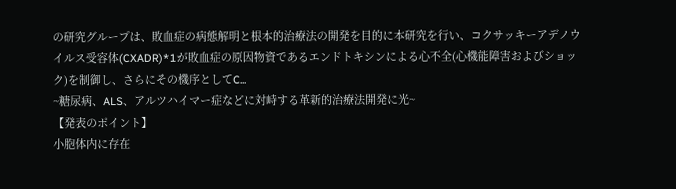の研究グループは、敗血症の病態解明と根本的治療法の開発を目的に本研究を行い、コクサッキーアデノウイルス受容体(CXADR)*1が敗血症の原因物資であるエンドトキシンによる心不全(心機能障害およびショック)を制御し、さらにその機序としてC...
~糖尿病、ALS、アルツハイマー症などに対峙する革新的治療法開発に光~
【発表のポイント】
小胞体内に存在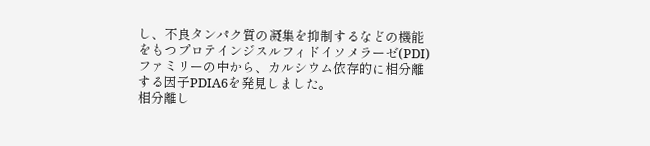し、不良タンパク質の凝集を抑制するなどの機能をもつプロテインジスルフィドイソメラーゼ(PDI)ファミリーの中から、カルシウム依存的に相分離する因子PDIA6を発見しました。
相分離し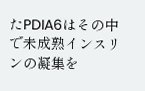たPDIA6はその中で未成熟インスリンの凝集を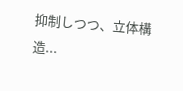抑制しつつ、立体構造...